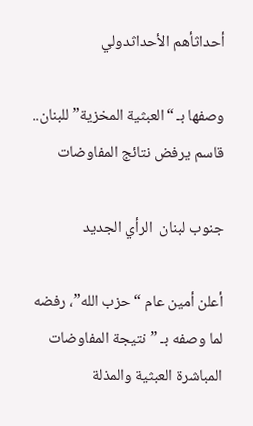أحداثأهم الأحداثدولي

وصفها بـ “العبثية المخزية” للبنان.. قاسم يرفض نتائج المفاوضات

جنوب لبنان  الرأي الجديد

أعلن أمين عام “حزب الله”، رفضه لما وصفه بـ ”نتيجة المفاوضات المباشرة العبثية والمذلة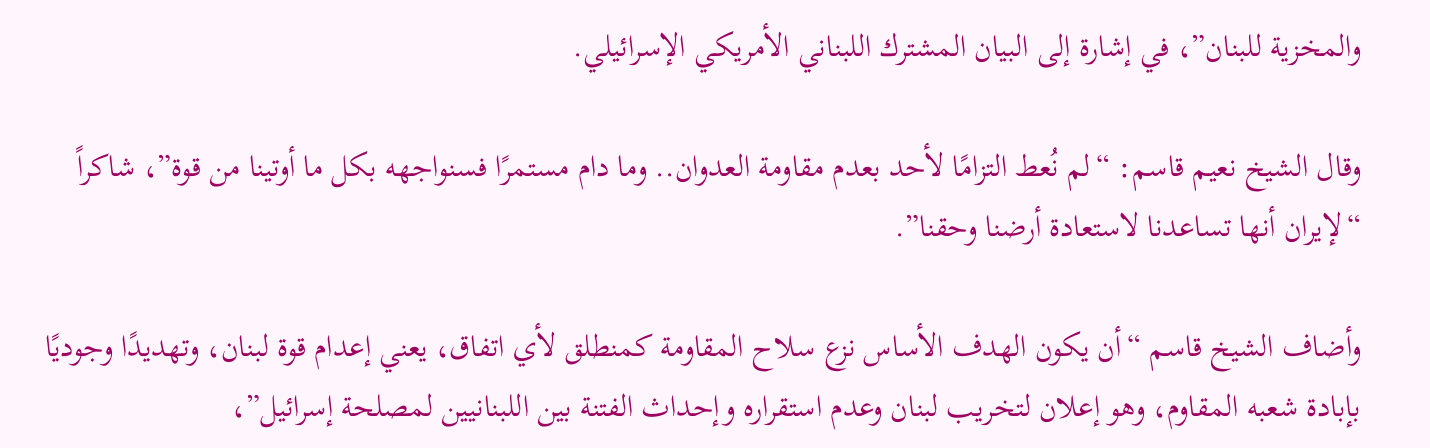والمخزية للبنان”، في إشارة إلى البيان المشترك اللبناني الأمريكي الإسرائيلي.

وقال الشيخ نعيم قاسم: “لم نُعط التزامًا لأحد بعدم مقاومة العدوان.. وما دام مستمرًا فسنواجهه بكل ما أوتينا من قوة”، شاكراً “لإيران أنها تساعدنا لاستعادة أرضنا وحقنا”.

وأضاف الشيخ قاسم “أن يكون الهدف الأساس نزع سلاح المقاومة كمنطلق لأي اتفاق، يعني إعدام قوة لبنان، وتهديدًا وجوديًا بإبادة شعبه المقاوم، وهو إعلان لتخريب لبنان وعدم استقراره وإحداث الفتنة بين اللبنانيين لمصلحة إسرائيل”،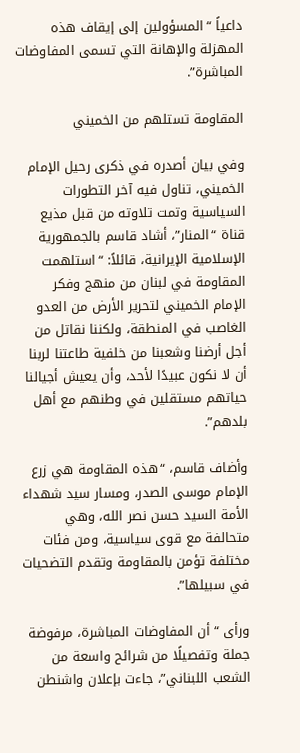داعياً “المسؤولين إلى إيقاف هذه المهزلة والإهانة التي تسمى المفاوضات المباشرة”.

المقاومة تستلهم من الخميني

وفي بيان أصدره في ذكرى رحيل الإمام الخميني، تناول فيه آخر التطورات السياسية وتمت تلاوته من قبل مذيع قناة “المنار”، أشاد قاسم بالجمهورية الإسلامية الإيرانية، قائلاً: “استلهمت المقاومة في لبنان من منهج وفكر الإمام الخميني لتحرير الأرض من العدو الغاصب في المنطقة، ولكننا نقاتل من أجل أرضنا وشعبنا من خلفية طاعتنا لربنا أن لا نكون عبيدًا لأحد، وأن يعيش أجيالنا حياتهم مستقلين في وطنهم مع أهل بلدهم”.

وأضاف قاسم، “هذه المقاومة هي زرع الإمام موسى الصدر، ومسار سيد شهداء الأمة السيد حسن نصر الله، وهي متحالفة مع قوى سياسية، ومن فئات مختلفة تؤمن بالمقاومة وتقدم التضحيات في سبيلها”.

ورأى “أن المفاوضات المباشرة، مرفوضة جملة وتفصيلًا من شرائح واسعة من الشعب اللبناني”، جاءت بإعلان واشنطن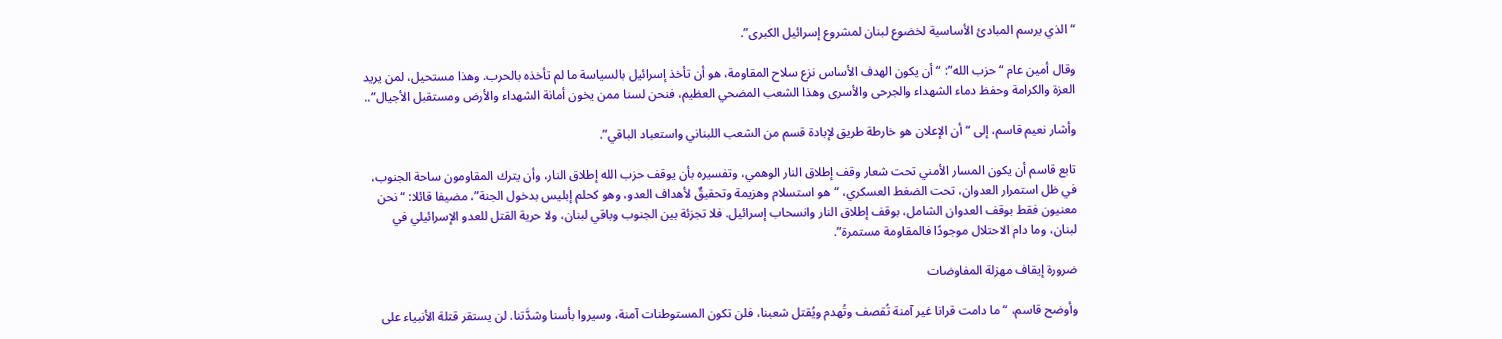“الذي يرسم المبادئ الأساسية لخضوع لبنان لمشروع إسرائيل الكبرى”.

وقال أمين عام “حزب الله”: “أن يكون الهدف الأساس نزع سلاح المقاومة، هو أن تأخذ إسرائيل بالسياسة ما لم تأخذه بالحرب. وهذا مستحيل، لمن يريد العزة والكرامة وحفظ دماء الشهداء والجرحى والأسرى وهذا الشعب المضحي العظيم، فنحن لسنا ممن يخون أمانة الشهداء والأرض ومستقبل الأجيال”..

وأشار نعيم قاسم، إلى “أن الإعلان هو خارطة طريق لإبادة قسم من الشعب اللبناني واستعباد الباقي”.

تابع قاسم أن يكون المسار الأمني تحت شعار وقف إطلاق النار الوهمي، وتفسيره بأن يوقف حزب الله إطلاق النار، وأن يترك المقاومون ساحة الجنوب، في ظل استمرار العدوان، تحت الضغط العسكري، “هو استسلام وهزيمة وتحقيقٌ لأهداف العدو، وهو كحلم إبليس بدخول الجنة”، مضيفا قائلا: “نحن معنيون فقط بوقف العدوان الشامل، بوقف إطلاق النار وانسحاب إسرائيل. فلا تجزئة بين الجنوب وباقي لبنان، ولا حرية القتل للعدو الإسرائيلي في لبنان، وما دام الاحتلال موجودًا فالمقاومة مستمرة”.

ضرورة إيقاف مهزلة المفاوضات

وأوضح قاسم، “ما دامت قرانا غير آمنة تُقصف وتُهدم ويُقتل شعبنا، فلن تكون المستوطنات آمنة، وسيروا بأسنا وشدَّتنا. لن يستقر قتلة الأنبياء على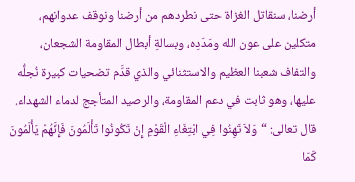أرضنا، سنقاتل الغزاة حتى نطردهم من أرضنا ونوقف عدوانهم، متكلين على عون الله ومَدَدِه، وبسالةِ أبطال المقاومة الشجعان، والتفاف شعبنا العظيم والاستثنائي والذي قدَّم تضحيات كبيرة نُجلُّه عليها، وهو ثابت في دعم المقاومة، والرصيد المتأجج لدماء الشهداء. قال تعالى: “وَلاَ تَهِنُوا فِي ابْتِغَاءِ الْقَوْمِ إِنْ تَكُونُوا تَأْلَمُونَ فَإِنَّهُمْ يَأْلَمُونَ كَمَا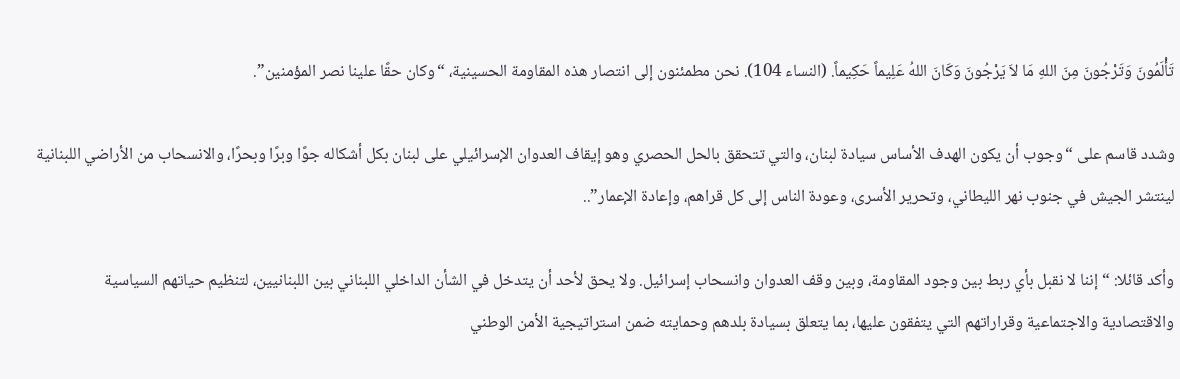تَأْلَمُونَ وَتَرْجُونَ مِنَ اللهِ مَا لاَ يَرْجُونَ وَكَانَ اللهُ عَلِيماً حَكِيماً. (النساء 104). نحن مطمئنون إلى انتصار هذه المقاومة الحسينية، “وكان حقًا علينا نصر المؤمنين”.

وشدد قاسم على “وجوب أن يكون الهدف الأساس سيادة لبنان، والتي تتحقق بالحل الحصري وهو إيقاف العدوان الإسرائيلي على لبنان بكل أشكاله جوًا وبرًا وبحرًا، والانسحاب من الأراضي اللبنانية لينتشر الجيش في جنوب نهر الليطاني، وتحرير الأسرى، وعودة الناس إلى كل قراهم، وإعادة الإعمار”..

وأكد قائلا: “إننا لا نقبل بأي ربط بين وجود المقاومة، وبين وقف العدوان وانسحاب إسرائيل. ولا يحق لأحد أن يتدخل في الشأن الداخلي اللبناني بين اللبنانيين، لتنظيم حياتهم السياسية والاقتصادية والاجتماعية وقراراتهم التي يتفقون عليها، بما يتعلق بسيادة بلدهم وحمايته ضمن استراتيجية الأمن الوطني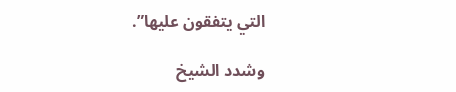التي يتفقون عليها”.

وشدد الشيخ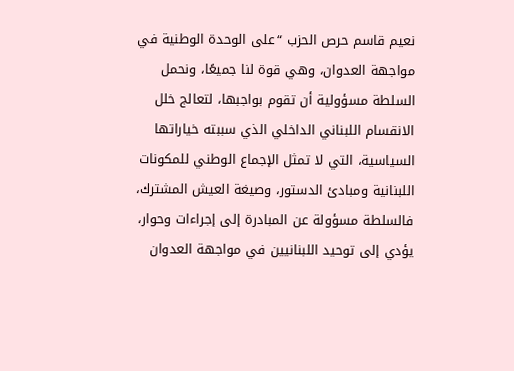نعيم قاسم حرص الحزب “على الوحدة الوطنية في مواجهة العدوان، وهي قوة لنا جميعًا، ونحمل السلطة مسؤولية أن تقوم بواجبها، لتعالج خلل الانقسام اللبناني الداخلي الذي سببته خياراتها السياسية، التي لا تمثل الإجماع الوطني للمكونات اللبنانية ومبادئ الدستور، وصيغة العيش المشترك، فالسلطة مسؤولة عن المبادرة إلى إجراءات وحوار، يؤدي إلى توحيد اللبنانيين في مواجهة العدوان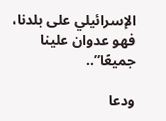الإسرائيلي على بلدنا، فهو عدوان علينا جميعًا”..

ودعا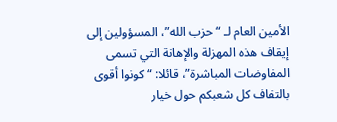الأمين العام لـ “حزب الله”، المسؤولين إلى إيقاف هذه المهزلة والإهانة التي تسمى المفاوضات المباشرة”، قائلا: “كونوا أقوى بالتفاف كل شعبكم حول خيار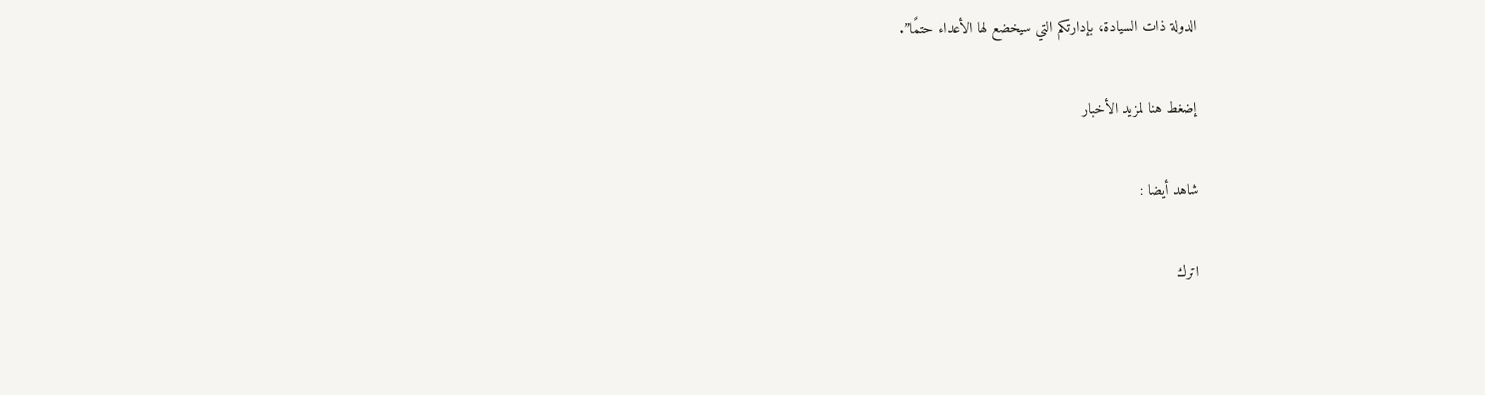الدولة ذات السيادة، بإدارتكم التي سيخضع لها الأعداء حتمًا”.

إضغط هنا لمزيد الأخبار

شاهد أيضا :

اترك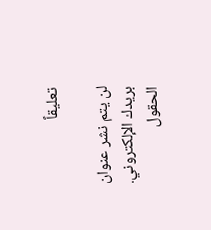تعليقاً

لن يتم نشر عنوان بريدك الإلكتروني. الحقول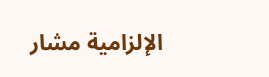الإلزامية مشار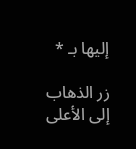إليها بـ *

زر الذهاب إلى الأعلى